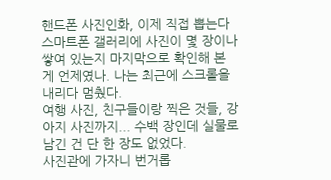핸드폰 사진인화, 이제 직접 뽑는다 스마트폰 갤러리에 사진이 몇 장이나 쌓여 있는지 마지막으로 확인해 본 게 언제였나. 나는 최근에 스크롤을 내리다 멈췄다.
여행 사진, 친구들이랑 찍은 것들, 강아지 사진까지... 수백 장인데 실물로 남긴 건 단 한 장도 없었다.
사진관에 가자니 번거롭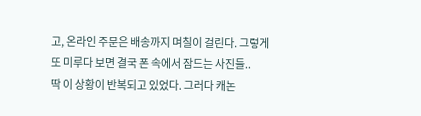고, 온라인 주문은 배송까지 며칠이 걸린다. 그렇게 또 미루다 보면 결국 폰 속에서 잠드는 사진들..
딱 이 상황이 반복되고 있었다. 그러다 캐논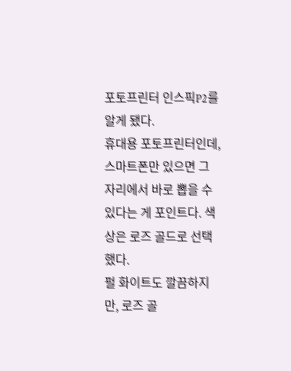포토프린터 인스픽P2를 알게 됐다.
휴대용 포토프린터인데, 스마트폰만 있으면 그 자리에서 바로 뽑을 수 있다는 게 포인트다. 색상은 로즈 골드로 선택했다.
펄 화이트도 깔끔하지만, 로즈 골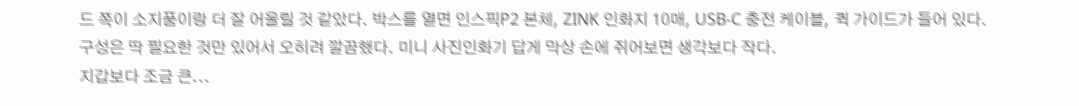드 쪽이 소지품이랑 더 잘 어울릴 것 같았다. 박스를 열면 인스픽P2 본체, ZINK 인화지 10매, USB-C 충전 케이블, 퀵 가이드가 들어 있다.
구성은 딱 필요한 것만 있어서 오히려 깔끔했다. 미니 사진인화기 답게 막상 손에 쥐어보면 생각보다 작다.
지갑보다 조금 큰...